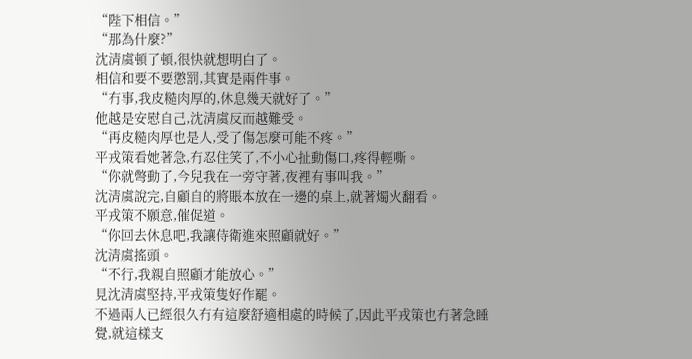“陛下相信。”
“那為什麼?”
沈清虞頓了頓,很快就想明白了。
相信和要不要懲罰,其實是兩件事。
“冇事,我皮糙肉厚的,休息幾天就好了。”
他越是安慰自己,沈清虞反而越難受。
“再皮糙肉厚也是人,受了傷怎麼可能不疼。”
平戎策看她著急,冇忍住笑了,不小心扯動傷口,疼得輕嘶。
“你就彆動了,今兒我在一旁守著,夜裡有事叫我。”
沈清虞說完,自顧自的將賬本放在一邊的桌上,就著燭火翻看。
平戎策不願意,催促道。
“你回去休息吧,我讓侍衛進來照顧就好。”
沈清虞搖頭。
“不行,我親自照顧才能放心。”
見沈清虞堅持,平戎策隻好作罷。
不過兩人已經很久冇有這麼舒適相處的時候了,因此平戎策也冇著急睡覺,就這樣支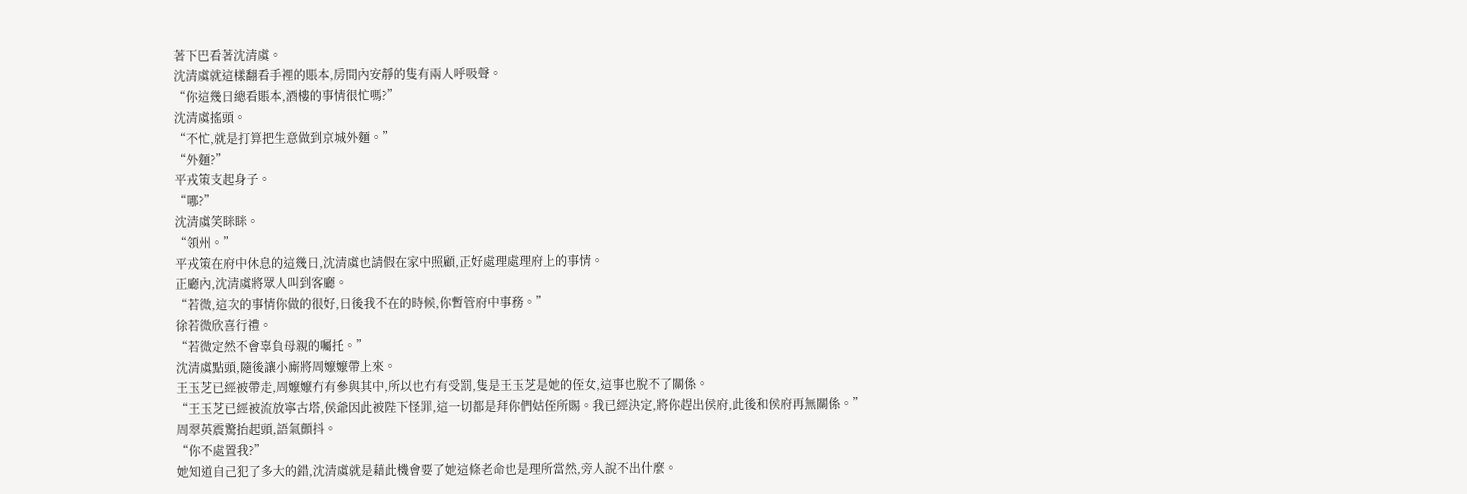著下巴看著沈清虞。
沈清虞就這樣翻看手裡的賬本,房間內安靜的隻有兩人呼吸聲。
“你這幾日總看賬本,酒樓的事情很忙嗎?”
沈清虞搖頭。
“不忙,就是打算把生意做到京城外麵。”
“外麵?”
平戎策支起身子。
“哪?”
沈清虞笑眯眯。
“領州。”
平戎策在府中休息的這幾日,沈清虞也請假在家中照顧,正好處理處理府上的事情。
正廳內,沈清虞將眾人叫到客廳。
“若微,這次的事情你做的很好,日後我不在的時候,你暫管府中事務。”
徐若微欣喜行禮。
“若微定然不會辜負母親的囑托。”
沈清虞點頭,隨後讓小廝將周嬤嬤帶上來。
王玉芝已經被帶走,周嬤嬤冇有參與其中,所以也冇有受罰,隻是王玉芝是她的侄女,這事也脫不了關係。
“王玉芝已經被流放寧古塔,侯爺因此被陛下怪罪,這一切都是拜你們姑侄所賜。我已經決定,將你趕出侯府,此後和侯府再無關係。”
周翠英震驚抬起頭,語氣顫抖。
“你不處置我?”
她知道自己犯了多大的錯,沈清虞就是藉此機會要了她這條老命也是理所當然,旁人說不出什麼。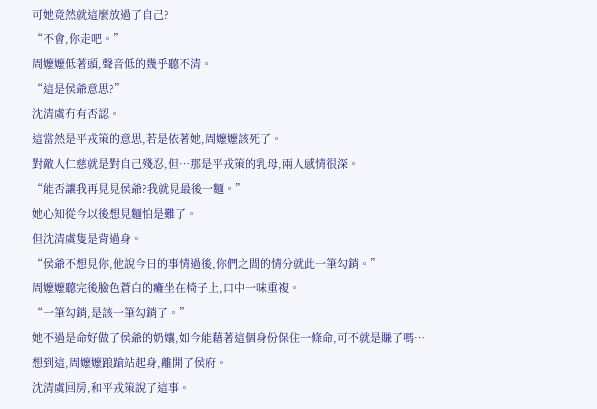可她竟然就這麼放過了自己?
“不會,你走吧。”
周嬤嬤低著頭,聲音低的幾乎聽不清。
“這是侯爺意思?”
沈清虞冇有否認。
這當然是平戎策的意思,若是依著她,周嬤嬤該死了。
對敵人仁慈就是對自己殘忍,但…那是平戎策的乳母,兩人感情很深。
“能否讓我再見見侯爺?我就見最後一麵。”
她心知從今以後想見麵怕是難了。
但沈清虞隻是背過身。
“侯爺不想見你,他說今日的事情過後,你們之間的情分就此一筆勾銷。”
周嬤嬤聽完後臉色蒼白的癱坐在椅子上,口中一味重複。
“一筆勾銷,是該一筆勾銷了。”
她不過是命好做了侯爺的奶孃,如今能藉著這個身份保住一條命,可不就是賺了嗎…
想到這,周嬤嬤踉蹌站起身,離開了侯府。
沈清虞回房,和平戎策說了這事。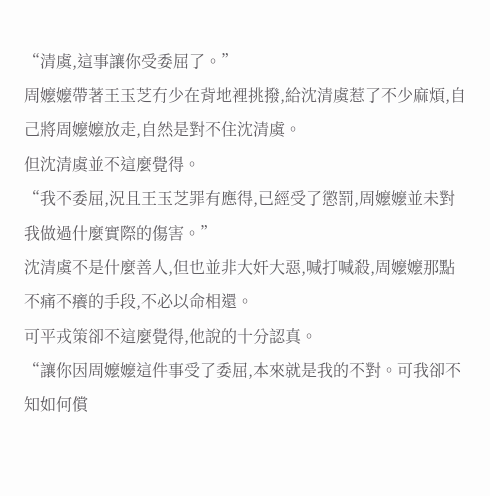“清虞,這事讓你受委屈了。”
周嬤嬤帶著王玉芝冇少在背地裡挑撥,給沈清虞惹了不少麻煩,自己將周嬤嬤放走,自然是對不住沈清虞。
但沈清虞並不這麼覺得。
“我不委屈,況且王玉芝罪有應得,已經受了懲罰,周嬤嬤並未對我做過什麼實際的傷害。”
沈清虞不是什麼善人,但也並非大奸大惡,喊打喊殺,周嬤嬤那點不痛不癢的手段,不必以命相還。
可平戎策卻不這麼覺得,他說的十分認真。
“讓你因周嬤嬤這件事受了委屈,本來就是我的不對。可我卻不知如何償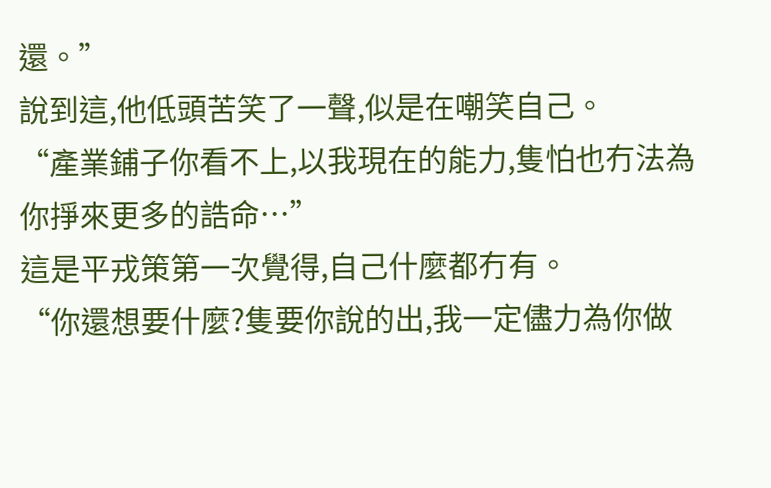還。”
說到這,他低頭苦笑了一聲,似是在嘲笑自己。
“產業鋪子你看不上,以我現在的能力,隻怕也冇法為你掙來更多的誥命…”
這是平戎策第一次覺得,自己什麼都冇有。
“你還想要什麼?隻要你說的出,我一定儘力為你做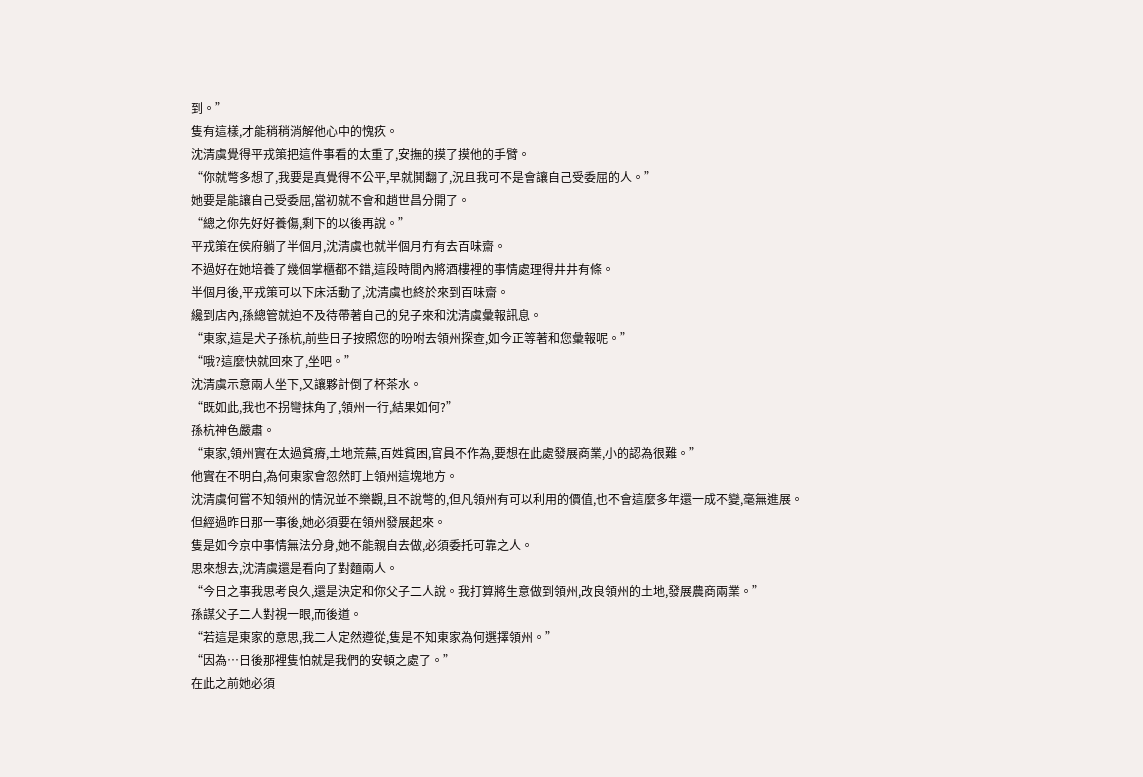到。”
隻有這樣,才能稍稍消解他心中的愧疚。
沈清虞覺得平戎策把這件事看的太重了,安撫的摸了摸他的手臂。
“你就彆多想了,我要是真覺得不公平,早就鬨翻了,況且我可不是會讓自己受委屈的人。”
她要是能讓自己受委屈,當初就不會和趙世昌分開了。
“總之你先好好養傷,剩下的以後再說。”
平戎策在侯府躺了半個月,沈清虞也就半個月冇有去百味齋。
不過好在她培養了幾個掌櫃都不錯,這段時間內將酒樓裡的事情處理得井井有條。
半個月後,平戎策可以下床活動了,沈清虞也終於來到百味齋。
纔到店內,孫總管就迫不及待帶著自己的兒子來和沈清虞彙報訊息。
“東家,這是犬子孫杭,前些日子按照您的吩咐去領州探查,如今正等著和您彙報呢。”
“哦?這麼快就回來了,坐吧。”
沈清虞示意兩人坐下,又讓夥計倒了杯茶水。
“既如此,我也不拐彎抹角了,領州一行,結果如何?”
孫杭神色嚴肅。
“東家,領州實在太過貧瘠,土地荒蕪,百姓貧困,官員不作為,要想在此處發展商業,小的認為很難。”
他實在不明白,為何東家會忽然盯上領州這塊地方。
沈清虞何嘗不知領州的情況並不樂觀,且不說彆的,但凡領州有可以利用的價值,也不會這麼多年還一成不變,毫無進展。
但經過昨日那一事後,她必須要在領州發展起來。
隻是如今京中事情無法分身,她不能親自去做,必須委托可靠之人。
思來想去,沈清虞還是看向了對麵兩人。
“今日之事我思考良久,還是決定和你父子二人說。我打算將生意做到領州,改良領州的土地,發展農商兩業。”
孫謀父子二人對視一眼,而後道。
“若這是東家的意思,我二人定然遵從,隻是不知東家為何選擇領州。”
“因為…日後那裡隻怕就是我們的安頓之處了。”
在此之前她必須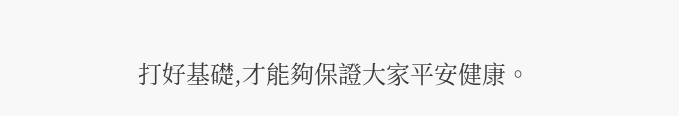打好基礎,才能夠保證大家平安健康。